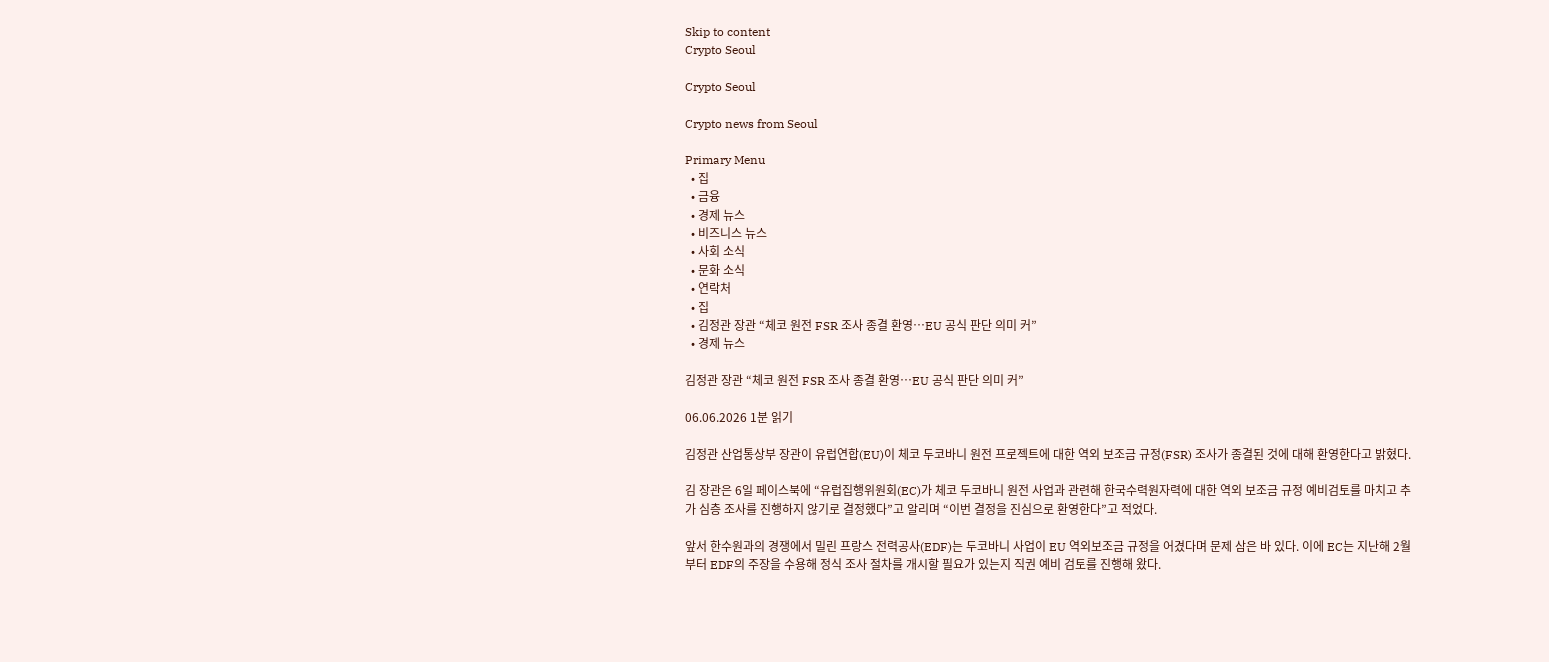Skip to content
Crypto Seoul

Crypto Seoul

Crypto news from Seoul

Primary Menu
  • 집
  • 금융
  • 경제 뉴스
  • 비즈니스 뉴스
  • 사회 소식
  • 문화 소식
  • 연락처
  • 집
  • 김정관 장관 “체코 원전 FSR 조사 종결 환영…EU 공식 판단 의미 커”
  • 경제 뉴스

김정관 장관 “체코 원전 FSR 조사 종결 환영…EU 공식 판단 의미 커”

06.06.2026 1분 읽기

김정관 산업통상부 장관이 유럽연합(EU)이 체코 두코바니 원전 프로젝트에 대한 역외 보조금 규정(FSR) 조사가 종결된 것에 대해 환영한다고 밝혔다.

김 장관은 6일 페이스북에 “유럽집행위원회(EC)가 체코 두코바니 원전 사업과 관련해 한국수력원자력에 대한 역외 보조금 규정 예비검토를 마치고 추가 심층 조사를 진행하지 않기로 결정했다”고 알리며 “이번 결정을 진심으로 환영한다”고 적었다.

앞서 한수원과의 경쟁에서 밀린 프랑스 전력공사(EDF)는 두코바니 사업이 EU 역외보조금 규정을 어겼다며 문제 삼은 바 있다. 이에 EC는 지난해 2월부터 EDF의 주장을 수용해 정식 조사 절차를 개시할 필요가 있는지 직권 예비 검토를 진행해 왔다.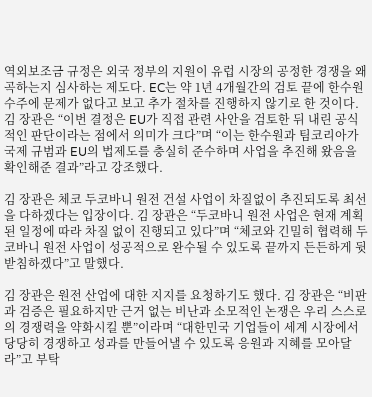역외보조금 규정은 외국 정부의 지원이 유럽 시장의 공정한 경쟁을 왜곡하는지 심사하는 제도다. EC는 약 1년 4개월간의 검토 끝에 한수원 수주에 문제가 없다고 보고 추가 절차를 진행하지 않기로 한 것이다. 김 장관은 “이번 결정은 EU가 직접 관련 사안을 검토한 뒤 내린 공식적인 판단이라는 점에서 의미가 크다”며 “이는 한수원과 팀코리아가 국제 규범과 EU의 법제도를 충실히 준수하며 사업을 추진해 왔음을 확인해준 결과”라고 강조했다.

김 장관은 체코 두코바니 원전 건설 사업이 차질없이 추진되도록 최선을 다하겠다는 입장이다. 김 장관은 “두코바니 원전 사업은 현재 계획된 일정에 따라 차질 없이 진행되고 있다”며 “체코와 긴밀히 협력해 두코바니 원전 사업이 성공적으로 완수될 수 있도록 끝까지 든든하게 뒷받침하겠다”고 말했다.

김 장관은 원전 산업에 대한 지지를 요청하기도 했다. 김 장관은 “비판과 검증은 필요하지만 근거 없는 비난과 소모적인 논쟁은 우리 스스로의 경쟁력을 약화시킬 뿐”이라며 “대한민국 기업들이 세계 시장에서 당당히 경쟁하고 성과를 만들어낼 수 있도록 응원과 지혜를 모아달라”고 부탁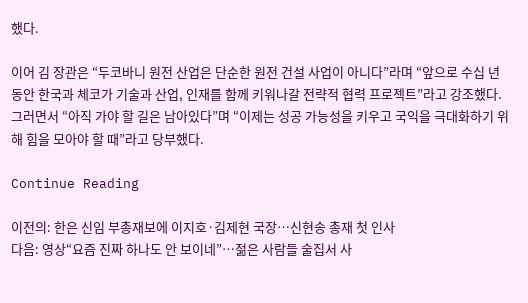했다.

이어 김 장관은 “두코바니 원전 산업은 단순한 원전 건설 사업이 아니다”라며 “앞으로 수십 년 동안 한국과 체코가 기술과 산업, 인재를 함께 키워나갈 전략적 협력 프로젝트”라고 강조했다. 그러면서 “아직 가야 할 길은 남아있다”며 “이제는 성공 가능성을 키우고 국익을 극대화하기 위해 힘을 모아야 할 때”라고 당부했다.

Continue Reading

이전의: 한은 신임 부총재보에 이지호·김제현 국장…신현송 총재 첫 인사
다음: 영상“요즘 진짜 하나도 안 보이네”…젊은 사람들 술집서 사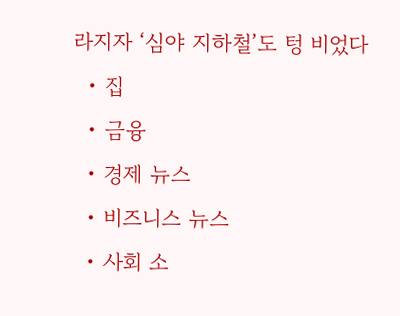라지자 ‘심야 지하철’도 텅 비었다
  • 집
  • 금융
  • 경제 뉴스
  • 비즈니스 뉴스
  • 사회 소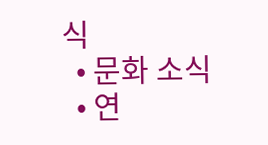식
  • 문화 소식
  • 연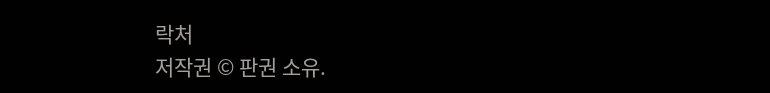락처
저작권 © 판권 소유.